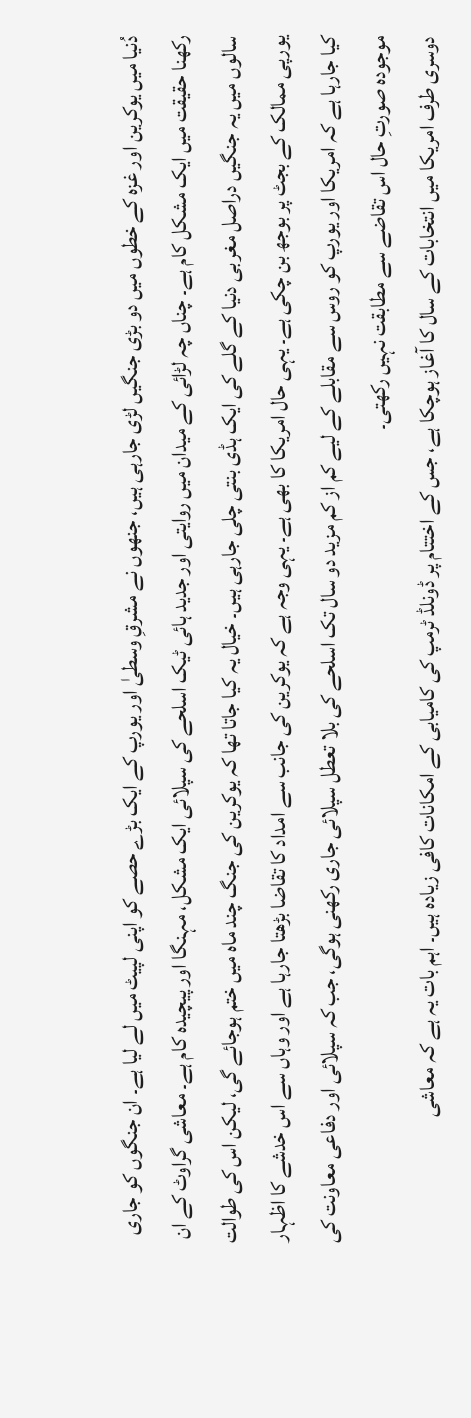دُنیا میں یوکرین اور غزہ کے خطوں میں دو بڑی جنگیں لڑی جارہی ہیں، جنھوں نے مشرقِ وسطیٰ اور یورپ کے ایک بڑے حصے کو اپنی لپیٹ میں لے لیا ہے۔ ان جنگوں کو جاری رکھنا حقیقت میں ایک مشکل کام ہے۔ چناں چہ لڑائی کے میدان میں روایتی اور جدید ہائی ٹیک اسلحے کی سپلائی ایک مشکل، مہنگا اور پیچیدہ کام ہے۔ معاشی گراوٹ کے ان سالوں میں یہ جنگیں دراصل مغربی دنیا کے گلے کی ایک ہڈی بنتی چلی جارہی ہیں۔ خیال یہ کیا جاتا تھا کہ یوکرین کی جنگ چند ماہ میں ختم ہوجائے گی، لیکن اس کی طوالت یورپی ممالک کے بجٹ پر بوجھ بن چکی ہے۔ یہی حال امریکا کا بھی ہے۔ یہی وجہ ہے کہ یوکرین کی جانب سے امداد کا تقاضا بڑھتا جارہا ہے اور وہاں سے اس خدشے کا اظہار کیا جارہا ہے کہ امریکا اور یورپ کو روس سے مقابلے کے لیے کم از کم مزید دو سال تک اسلحے کی بلا تعطل سپلائی جاری رکھنی ہوگی، جب کہ سپلائی اور دفاعی معاونت کی موجودہ صورتِ حال اس تقاضے سے مطابقت نہیں رکھتی۔
دوسری طرف امریکا میں انتخابات کے سال کا آغاز ہوچکا ہے، جس کے اختتام پر ڈونلڈ ٹرمپ کی کامیابی کے امکانات کافی زیادہ ہیں۔ اہم بات یہ ہے کہ معاشی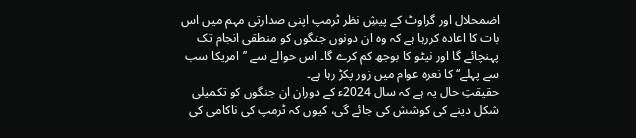اضمحلال اور گراوٹ کے پیشِ نظر ٹرمپ اپنی صدارتی مہم میں اس بات کا اعادہ کررہا ہے کہ وہ ان دونوں جنگوں کو منطقی انجام تک پہنچائے گا اور نیٹو کا بوجھ کم کرے گا۔ اس حوالے سے ’’امریکا سب سے پہلے‘‘ کا نعرہ عوام میں زور پکڑ رہا ہے۔
حقیقتِ حال یہ ہے کہ سال 2024ء کے دوران ان جنگوں کو تکمیلی شکل دینے کی کوشش کی جائے گی، کیوں کہ ٹرمپ کی ناکامی کی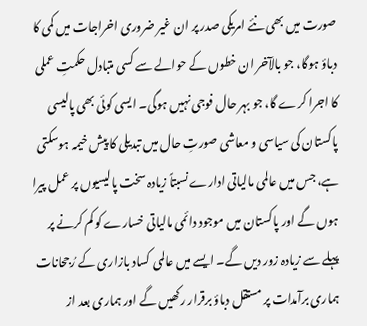صورت میں بھی نئے امریکی صدر پر ان غیر ضروری اخراجات میں کمی کا دباؤ ہوگا، جو بالآخر ان خطوں کے حوالے سے کسی متبادل حکمتِ عملی کا اجرا کرے گا، جو بہر حال فوجی نہیں ہوگی۔ ایسی کوئی بھی پالیسی پاکستان کی سیاسی و معاشی صورتِ حال میں تبدیلی کا پیش خیمہ ہوسکتی ہے، جس میں عالمی مالیاتی ادارے نسبتاً زیادہ سخت پالیسیوں پر عمل پیرا ہوں گے اور پاکستان میں موجود دائمی مالیاتی خسارے کو کم کرنے پر پہلے سے زیادہ زور دیں گے۔ ایسے میں عالمی کساد بازاری کے رُجحانات ہماری برآمدات پر مستقل دباؤ برقرار رکھیں گے اور ہماری بعد از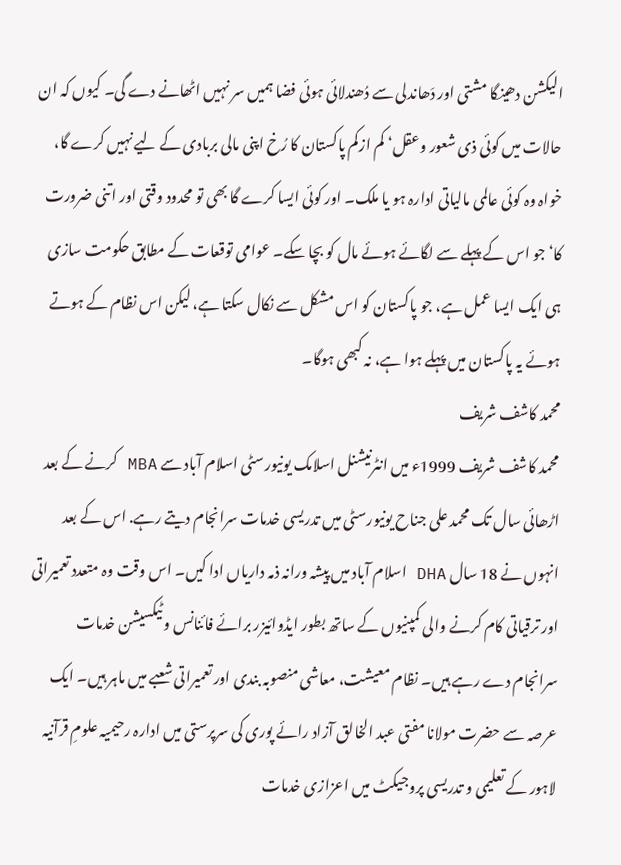الیکشن دھینگا مشتی اور دَھاندلی سے دُھندلائی ہوئی فضا ہمیں سر نہیں اٹھانے دے گی۔ کیوں کہ ان حالات میں کوئی ذی شعور وعقل‘ کم ازکم پاکستان کا رُخ اپنی مالی بربادی کے لیے نہیں کرے گا، خواہ وہ کوئی عالمی مالیاتی ادارہ ہو یا ملک۔ اور کوئی ایسا کرے گا بھی تو محدود وقتی اور اتنی ضرورت کا‘ جو اس کے پہلے سے لگائے ہوئے مال کو بچا سکے۔ عوامی توقعات کے مطابق حکومت سازی ہی ایک ایسا عمل ہے، جو پاکستان کو اس مشکل سے نکال سکتا ہے، لیکن اس نظام کے ہوتے ہوئے یہ پاکستان میں پہلے ہوا ہے، نہ کبھی ہوگا۔
محمد کاشف شریف
محمد کاشف شریف 1999ء میں انٹرنیشنل اسلامک یونیورسٹی اسلام آباد سے MBA کرنے کے بعد اڑھائی سال تک محمد علی جناح یونیورسٹی میں تدریسی خدمات سرانجام دیتے رہے. اس کے بعد انہوں نے 18 سال DHA اسلام آباد میں پیشہ ورانہ ذمہ داریاں ادا کیں۔ اس وقت وہ متعدد تعمیراتی اور ترقیاتی کام کرنے والی کمپنیوں کے ساتھ بطور ایڈوائیزر برائے فائنانس و ٹیکسیشن خدمات سرانجام دے رہے ہیں۔ نظام معیشت، معاشی منصوبہ بندی اور تعمیراتی شعبے میں ماہر ہیں۔ ایک عرصہ سے حضرت مولانا مفتی عبد الخالق آزاد رائے پوری کی سرپرستی میں ادارہ رحیمیہ علومِ قرآنیہ لاہور کے تعلیمی و تدریسی پروجیکٹ میں اعزازی خدمات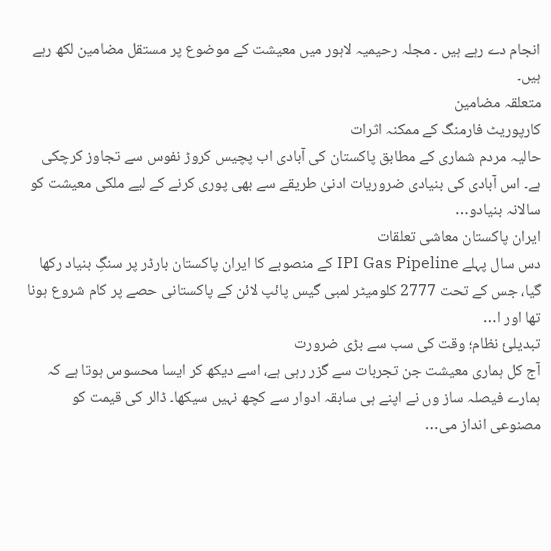انجام دے رہے ہیں ۔ مجلہ رحیمیہ لاہور میں معیشت کے موضوع پر مستقل مضامین لکھ رہے ہیں۔
متعلقہ مضامین
کارپوریٹ فارمنگ کے ممکنہ اثرات
حالیہ مردم شماری کے مطابق پاکستان کی آبادی اب پچیس کروڑ نفوس سے تجاوز کرچکی ہے۔ اس آبادی کی بنیادی ضروریات ادنیٰ طریقے سے بھی پوری کرنے کے لیے ملکی معیشت کو سالانہ بنیادو…
ایران پاکستان معاشی تعلقات
دس سال پہلے IPI Gas Pipeline کے منصوبے کا ایران پاکستان بارڈر پر سنگِ بنیاد رکھا گیا، جس کے تحت 2777 کلومیٹر لمبی گیس پائپ لائن کے پاکستانی حصے پر کام شروع ہونا تھا اور ا…
تبدیلیٔ نظام؛ وقت کی سب سے بڑی ضرورت
آج کل ہماری معیشت جن تجربات سے گزر رہی ہے، اسے دیکھ کر ایسا محسوس ہوتا ہے کہ ہمارے فیصلہ ساز وں نے اپنے ہی سابقہ ادوار سے کچھ نہیں سیکھا۔ ڈالر کی قیمت کو مصنوعی انداز می…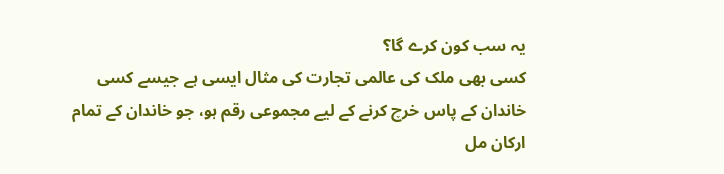یہ سب کون کرے گا؟
کسی بھی ملک کی عالمی تجارت کی مثال ایسی ہے جیسے کسی خاندان کے پاس خرچ کرنے کے لیے مجموعی رقم ہو، جو خاندان کے تمام ارکان مل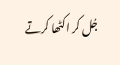جُل کر اکٹھا کرتے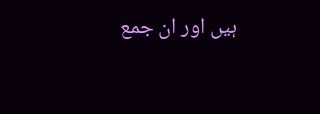ہیں اور ان جمع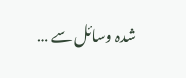شدہ وسائل سے …